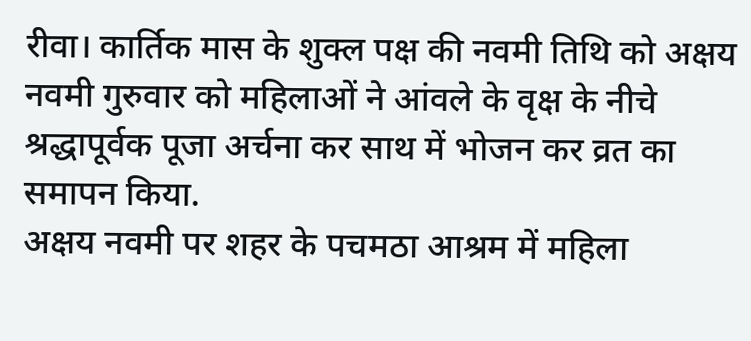रीवा। कार्तिक मास के शुक्ल पक्ष की नवमी तिथि को अक्षय नवमी गुरुवार को महिलाओं ने आंवले के वृक्ष के नीचे श्रद्धापूर्वक पूजा अर्चना कर साथ में भोजन कर व्रत का समापन किया.
अक्षय नवमी पर शहर के पचमठा आश्रम में महिला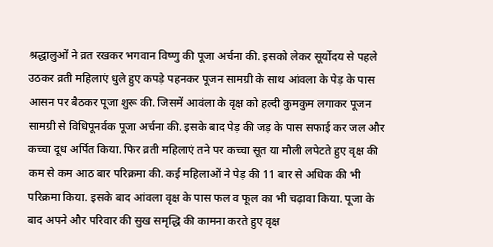श्रद्धालुओं ने व्रत रखकर भगवान विष्णु की पूजा अर्चना की. इसको लेकर सूर्योदय से पहले उठकर व्रती महिलाएं धुले हुए कपड़े पहनकर पूजन सामग्री के साथ आंवला के पेड़ के पास आसन पर बैठकर पूजा शुरू की. जिसमें आवंला के वृक्ष को हल्दी कुमकुम लगाकर पूजन सामग्री से विधिपूनर्वक पूजा अर्चना की. इसके बाद पेड़ की जड़ के पास सफाई कर जल और कच्चा दूध अर्पित किया. फिर व्रती महिलाएं तने पर कच्चा सूत या मौली लपेटते हुए वृक्ष की कम से कम आठ बार परिक्रमा की. कई महिलाओं ने पेड़ की 11 बार से अधिक की भी परिक्रमा किया. इसके बाद आंवला वृक्ष के पास फल व फूल का भी चढ़ावा किया. पूजा के बाद अपने और परिवार की सुख समृद्धि की कामना करते हुए वृक्ष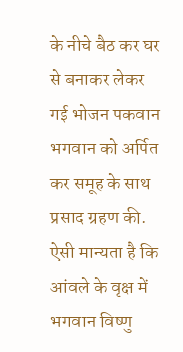के नीचे बैठ कर घर से बनाकर लेकर गई भोजन पकवान भगवान को अर्पित कर समूह के साथ प्रसाद ग्रहण की. ऐसी मान्यता है कि आंवले के वृक्ष में भगवान विष्णु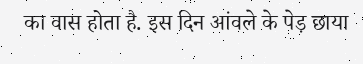का वास होता है. इस दिन आंवले के पेड़ छाया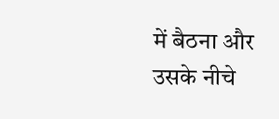में बैठना और उसके नीचे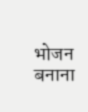भोजन बनाना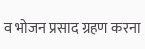व भोजन प्रसाद ग्रहण करना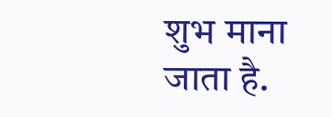शुभ माना जाता है.